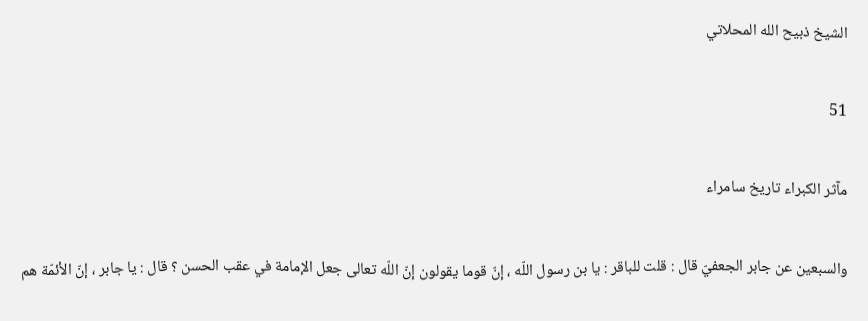الشيخ ذبيح الله المحلاتي

51

مآثر الكبراء تاريخ سامراء

والسبعين عن جابر الجعفيّ قال : قلت للباقر : يا بن رسول اللّه ، إنّ قوما يقولون إنّ اللّه تعالى جعل الإمامة في عقب الحسن ؟ قال : يا جابر ، إنّ الأئمّة هم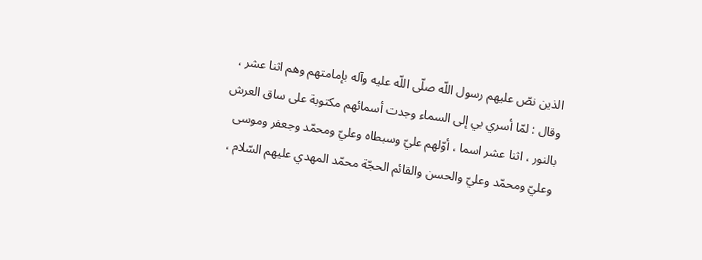الذين نصّ عليهم رسول اللّه صلّى اللّه عليه وآله بإمامتهم وهم اثنا عشر ، وقال : لمّا أسري بي إلى السماء وجدت أسمائهم مكتوبة على ساق العرش بالنور ، اثنا عشر اسما ، أوّلهم عليّ وسبطاه وعليّ ومحمّد وجعفر وموسى وعليّ ومحمّد وعليّ والحسن والقائم الحجّة محمّد المهدي عليهم السّلام ،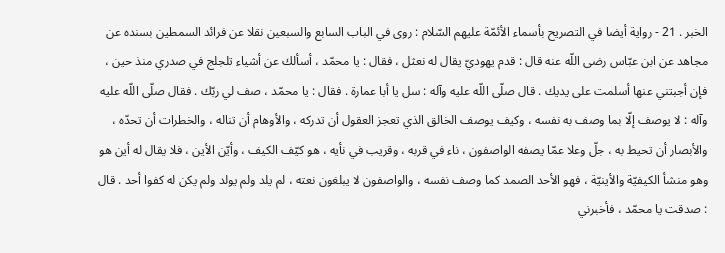الخبر . 21 - رواية أيضا في التصريح بأسماء الأئمّة عليهم السّلام : روى في الباب السابع والسبعين نقلا عن فرائد السمطين بسنده عن مجاهد عن ابن عبّاس رضى اللّه عنه قال : قدم يهوديّ يقال له نعثل ، فقال : يا محمّد ، أسألك عن أشياء تلجلج في صدري منذ حين ، فإن أجبتني عنها أسلمت على يديك . قال صلّى اللّه عليه وآله : سل يا أبا عمارة . فقال : يا محمّد ، صف لي ربّك . فقال صلّى اللّه عليه وآله : لا يوصف إلّا بما وصف به نفسه ، وكيف يوصف الخالق الذي تعجز العقول أن تدركه ، والأوهام أن تناله ، والخطرات أن تحدّه ، والأبصار أن تحيط به ، جلّ وعلا عمّا يصفه الواصفون ، ناء في قربه ، وقريب في نأيه ، هو كيّف الكيف ، وأيّن الأين ، فلا يقال له أين هو وهو منشأ الكيفيّة والأينيّة ، فهو الأحد الصمد كما وصف نفسه ، والواصفون لا يبلغون نعته ، لم يلد ولم يولد ولم يكن له كفوا أحد . قال : صدقت يا محمّد ، فأخبرني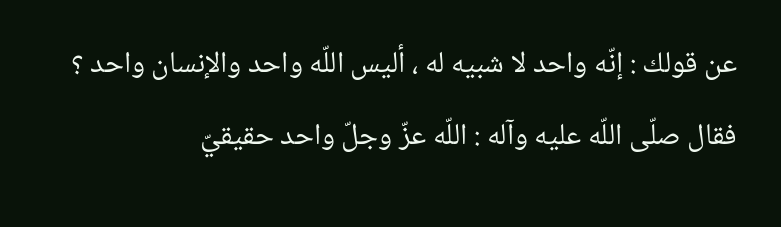عن قولك : إنّه واحد لا شبيه له ، أليس اللّه واحد والإنسان واحد ؟ فقال صلّى اللّه عليه وآله : اللّه عزّ وجلّ واحد حقيقيّ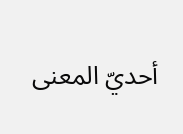أحديّ المعنى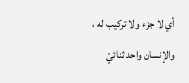أي لا جزء ولا تركيب له ، والإنسان واحد ثنائيّ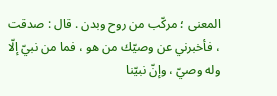المعنى ؛ مركّب من روح وبدن . قال : صدقت ، فأخبرني عن وصيّك من هو ، فما من نبيّ إلّا وله وصيّ ، وإنّ نبيّنا